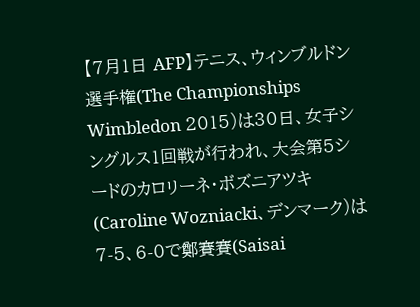【7月1日 AFP】テニス、ウィンブルドン選手権(The Championships Wimbledon 2015)は30日、女子シングルス1回戦が行われ、大会第5シードのカロリーネ・ボズニアツキ(Caroline Wozniacki、デンマーク)は7-5、6-0で鄭賽賽(Saisai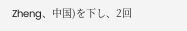Zheng、中国)を下し、2回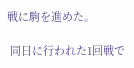戦に駒を進めた。

 同日に行われた1回戦で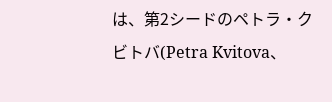は、第2シードのペトラ・クビトバ(Petra Kvitova、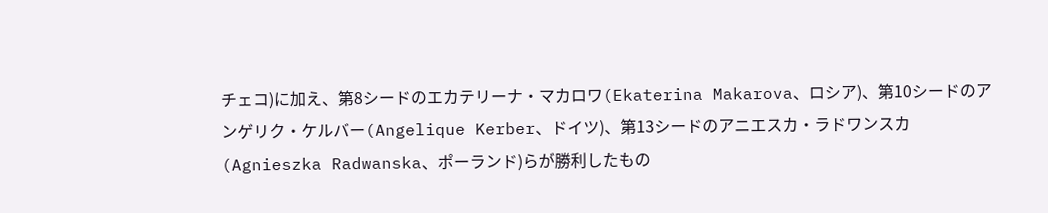チェコ)に加え、第8シードのエカテリーナ・マカロワ(Ekaterina Makarova、ロシア)、第10シードのアンゲリク・ケルバー(Angelique Kerber、ドイツ)、第13シードのアニエスカ・ラドワンスカ(Agnieszka Radwanska、ポーランド)らが勝利したもの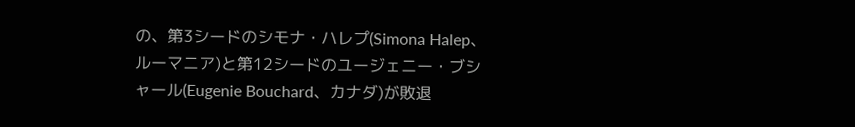の、第3シードのシモナ・ハレプ(Simona Halep、ルーマニア)と第12シードのユージェニー・ブシャール(Eugenie Bouchard、カナダ)が敗退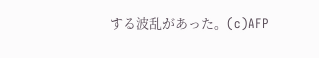する波乱があった。(c)AFP